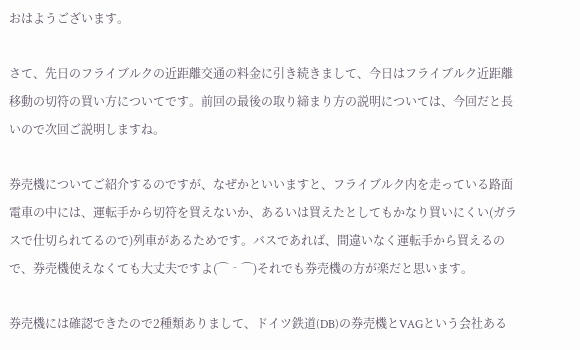おはようございます。

さて、先日のフライブルクの近距離交通の料金に引き続きまして、今日はフライブルク近距離移動の切符の買い方についてです。前回の最後の取り締まり方の説明については、今回だと長いので次回ご説明しますね。

券売機についてご紹介するのですが、なぜかといいますと、フライブルク内を走っている路面電車の中には、運転手から切符を買えないか、あるいは買えたとしてもかなり買いにくい(ガラスで仕切られてるので)列車があるためです。バスであれば、間違いなく運転手から買えるので、券売機使えなくても大丈夫ですよ(⌒‐⌒)それでも券売機の方が楽だと思います。

券売機には確認できたので2種類ありまして、ドイツ鉄道(DB)の券売機とVAGという会社ある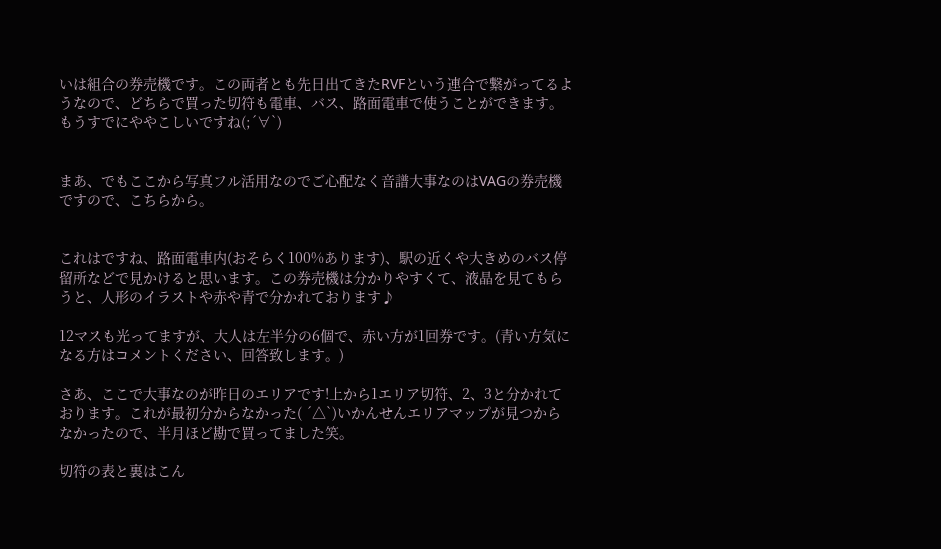いは組合の券売機です。この両者とも先日出てきたRVFという連合で繋がってるようなので、どちらで買った切符も電車、バス、路面電車で使うことができます。
もうすでにややこしいですね(;´∀`)


まあ、でもここから写真フル活用なのでご心配なく音譜大事なのはVAGの券売機ですので、こちらから。


これはですね、路面電車内(おそらく100%あります)、駅の近くや大きめのバス停留所などで見かけると思います。この券売機は分かりやすくて、液晶を見てもらうと、人形のイラストや赤や青で分かれております♪

12マスも光ってますが、大人は左半分の6個で、赤い方が1回券です。(青い方気になる方はコメントください、回答致します。)

さあ、ここで大事なのが昨日のエリアです!上から1エリア切符、2、3と分かれております。これが最初分からなかった( ´△`)いかんせんエリアマップが見つからなかったので、半月ほど勘で買ってました笑。

切符の表と裏はこん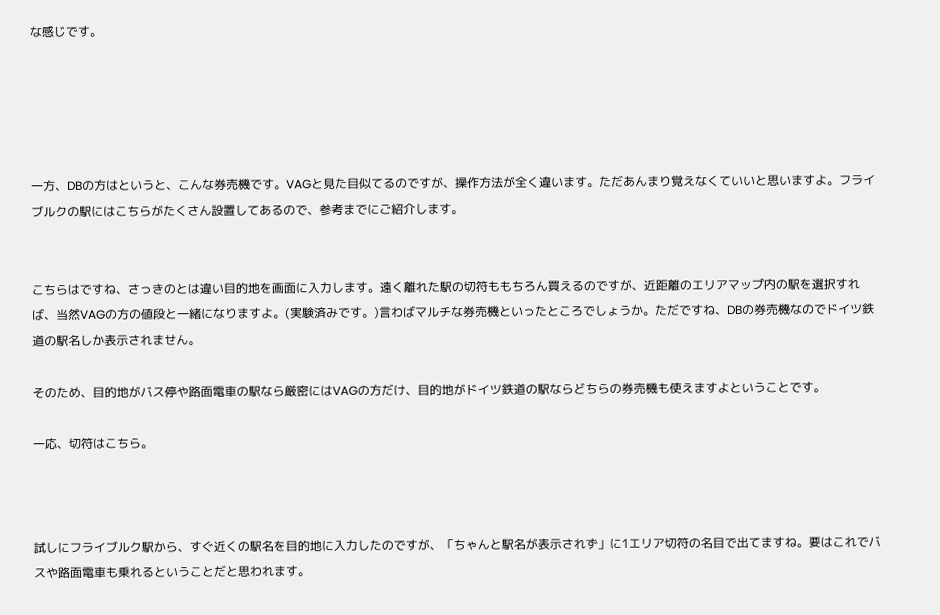な感じです。





一方、DBの方はというと、こんな券売機です。VAGと見た目似てるのですが、操作方法が全く違います。ただあんまり覚えなくていいと思いますよ。フライブルクの駅にはこちらがたくさん設置してあるので、参考までにご紹介します。


こちらはですね、さっきのとは違い目的地を画面に入力します。遠く離れた駅の切符ももちろん買えるのですが、近距離のエリアマップ内の駅を選択すれば、当然VAGの方の値段と一緒になりますよ。(実験済みです。)言わばマルチな券売機といったところでしょうか。ただですね、DBの券売機なのでドイツ鉄道の駅名しか表示されません。

そのため、目的地がバス停や路面電車の駅なら厳密にはVAGの方だけ、目的地がドイツ鉄道の駅ならどちらの券売機も使えますよということです。

一応、切符はこちら。



試しにフライブルク駅から、すぐ近くの駅名を目的地に入力したのですが、「ちゃんと駅名が表示されず」に1エリア切符の名目で出てますね。要はこれでバスや路面電車も乗れるということだと思われます。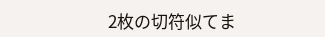2枚の切符似てま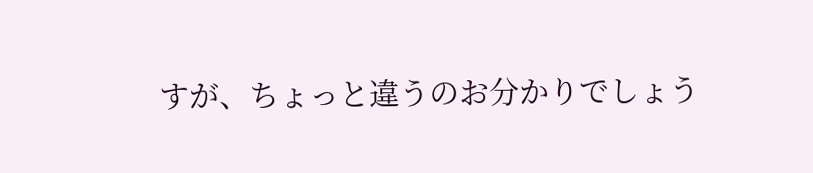すが、ちょっと違うのお分かりでしょう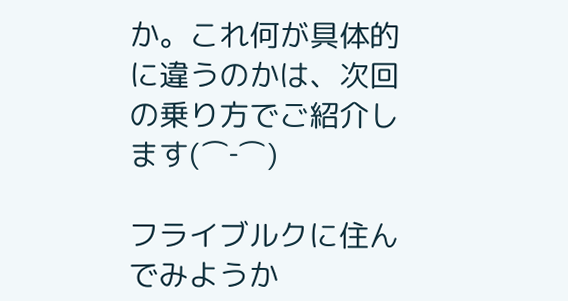か。これ何が具体的に違うのかは、次回の乗り方でご紹介します(⌒‐⌒)

フライブルクに住んでみようか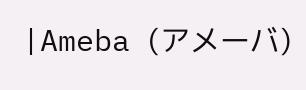|Ameba (アメーバ)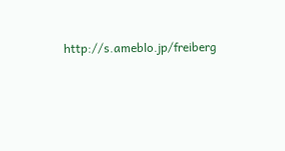http://s.ameblo.jp/freiberg